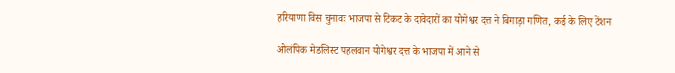हरियाणा विस चुनावः भाजपा से टिकट के दावेदारों का योगेश्वर दत्त ने बिगाड़ा गणित, कई के लिए टेंशन

ओलंपिक मेडलिस्ट पहलवान योगेश्वर दत्त के भाजपा में आने से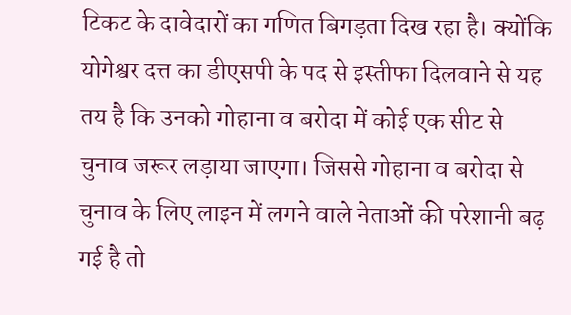टिकट के दावेदारों का गणित बिगड़ता दिख रहा है। क्योंकि योगेश्वर दत्त का डीएसपी के पद से इस्तीफा दिलवाने से यह तय है कि उनको गोहाना व बरोदा में कोई एक सीट से चुनाव जरूर लड़ाया जाएगा। जिससे गोहाना व बरोदा से चुनाव के लिए लाइन में लगने वाले नेताओं की परेशानी बढ़ गई है तो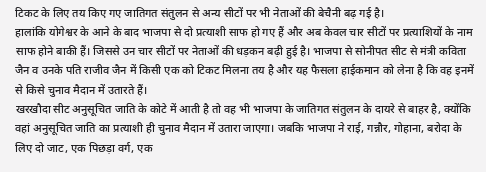टिकट के लिए तय किए गए जातिगत संतुलन से अन्य सीटों पर भी नेताओं की बेचैनी बढ़ गई है।
हालांकि योगेश्वर के आने के बाद भाजपा से दो प्रत्याशी साफ हो गए हैं और अब केवल चार सीटों पर प्रत्याशियों के नाम साफ होने बाकी हैं। जिससे उन चार सीटों पर नेताओं की धड़कन बढ़ी हुई है। भाजपा से सोनीपत सीट से मंत्री कविता जैन व उनके पति राजीव जैन में किसी एक को टिकट मिलना तय है और यह फैसला हाईकमान को लेना है कि वह इनमें से किसे चुनाव मैदान में उतारते हैं।
खरखौदा सीट अनुसूचित जाति के कोटे में आती है तो वह भी भाजपा के जातिगत संतुलन के दायरे से बाहर है, क्योंकि वहां अनुसूचित जाति का प्रत्याशी ही चुनाव मैदान में उतारा जाएगा। जबकि भाजपा ने राई, गन्नौर, गोहाना, बरोदा के लिए दो जाट, एक पिछड़ा वर्ग, एक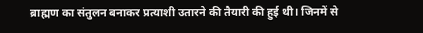ब्राह्मण का संतुलन बनाकर प्रत्याशी उतारने की तैयारी की हुई थी। जिनमें से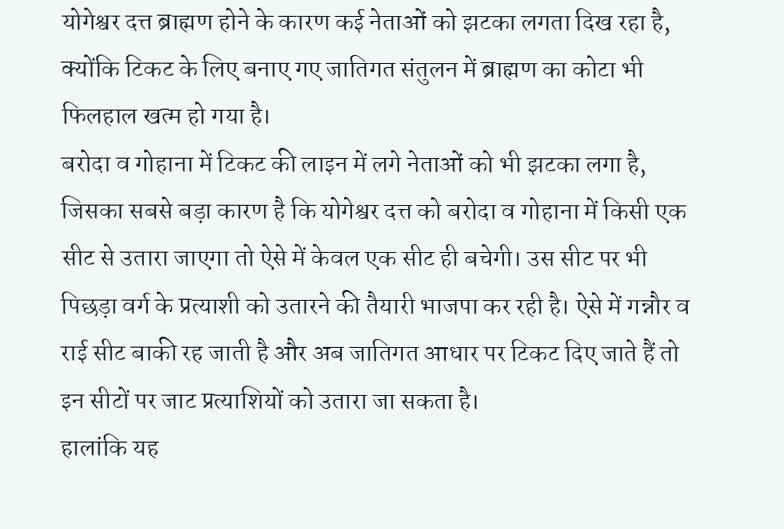योगेश्वर दत्त ब्राह्मण होने के कारण कई नेताओं को झटका लगता दिख रहा है, क्योंकि टिकट के लिए बनाए गए जातिगत संतुलन में ब्राह्मण का कोटा भी फिलहाल खत्म हो गया है।
बरोदा व गोहाना में टिकट की लाइन में लगे नेताओं को भी झटका लगा है, जिसका सबसे बड़ा कारण है कि योगेश्वर दत्त को बरोदा व गोहाना में किसी एक सीट से उतारा जाएगा तो ऐसे में केवल एक सीट ही बचेगी। उस सीट पर भी पिछड़ा वर्ग के प्रत्याशी को उतारने की तैयारी भाजपा कर रही है। ऐसे में गन्नौर व राई सीट बाकी रह जाती है और अब जातिगत आधार पर टिकट दिए जाते हैं तो इन सीटों पर जाट प्रत्याशियों को उतारा जा सकता है।
हालांकि यह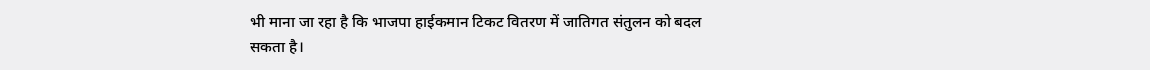भी माना जा रहा है कि भाजपा हाईकमान टिकट वितरण में जातिगत संतुलन को बदल सकता है।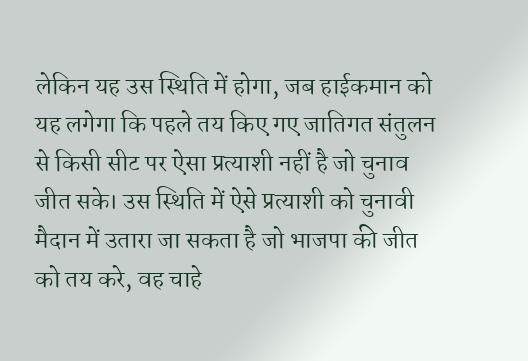लेकिन यह उस स्थिति में होगा, जब हाईकमान को यह लगेगा कि पहले तय किए गए जातिगत संतुलन से किसी सीट पर ऐसा प्रत्याशी नहीं है जो चुनाव जीत सके। उस स्थिति में ऐसे प्रत्याशी को चुनावी मैदान में उतारा जा सकता है जो भाजपा की जीत को तय करे, वह चाहे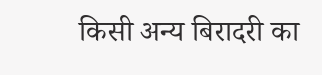किसी अन्य बिरादरी का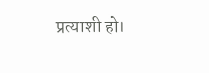प्रत्याशी हो।